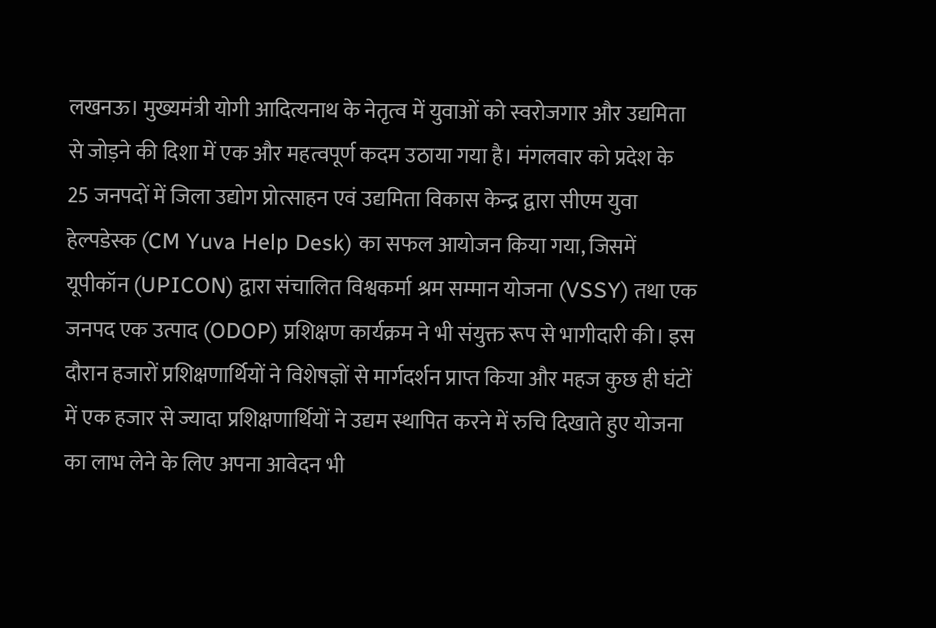लखनऊ। मुख्यमंत्री योगी आदित्यनाथ के नेतृत्व में युवाओं को स्वरोजगार और उद्यमिता से जोड़ने की दिशा में एक और महत्वपूर्ण कदम उठाया गया है। मंगलवार को प्रदेश के 25 जनपदों में जिला उद्योग प्रोत्साहन एवं उद्यमिता विकास केन्द्र द्वारा सीएम युवा हेल्पडेस्क (CM Yuva Help Desk) का सफल आयोजन किया गया, जिसमें यूपीकॉन (UPICON) द्वारा संचालित विश्वकर्मा श्रम सम्मान योजना (VSSY) तथा एक जनपद एक उत्पाद (ODOP) प्रशिक्षण कार्यक्रम ने भी संयुक्त रूप से भागीदारी की। इस दौरान हजारों प्रशिक्षणार्थियों ने विशेषज्ञों से मार्गदर्शन प्राप्त किया और महज कुछ ही घंटों में एक हजार से ज्यादा प्रशिक्षणार्थियों ने उद्यम स्थापित करने में रुचि दिखाते हुए योजना का लाभ लेने के लिए अपना आवेदन भी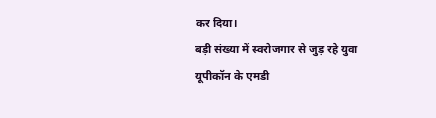कर दिया।
बड़ी संख्या में स्वरोजगार से जुड़ रहे युवा
यूपीकॉन के एमडी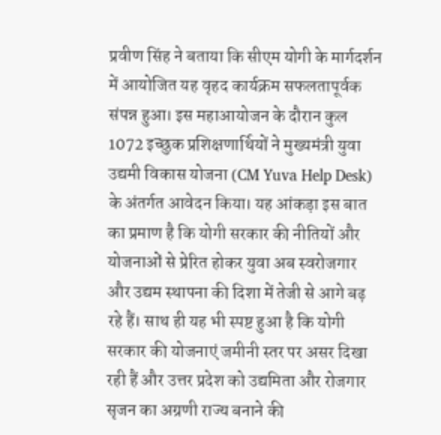प्रवीण सिंह ने बताया कि सीएम योगी के मार्गदर्शन में आयोजित यह वृहद कार्यक्रम सफलतापूर्वक संपन्न हुआ। इस महाआयोजन के दौरान कुल 1072 इच्छुक प्रशिक्षणार्थियों ने मुख्यमंत्री युवा उद्यमी विकास योजना (CM Yuva Help Desk) के अंतर्गत आवेदन किया। यह आंकड़ा इस बात का प्रमाण है कि योगी सरकार की नीतियों और योजनाओं से प्रेरित होकर युवा अब स्वरोजगार और उद्यम स्थापना की दिशा में तेजी से आगे बढ़ रहे हैं। साथ ही यह भी स्पष्ट हुआ है कि योगी सरकार की योजनाएं जमीनी स्तर पर असर दिखा रही हैं और उत्तर प्रदेश को उद्यमिता और रोजगार सृजन का अग्रणी राज्य बनाने की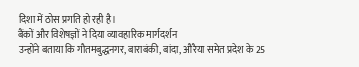दिशा में ठोस प्रगति हो रही है।
बैंकों और विशेषज्ञों ने दिया व्यावहारिक मार्गदर्शन
उन्होंने बताया कि गौतमबुद्धनगर, बाराबंकी, बांदा, औरैया समेत प्रदेश के 25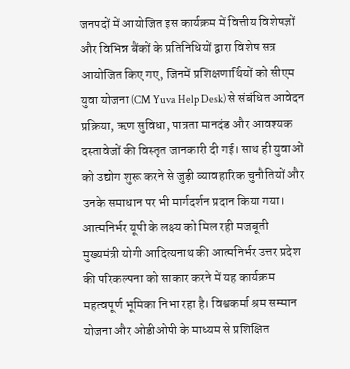जनपदों में आयोजित इस कार्यक्रम में वित्तीय विशेषज्ञों और विभिन्न बैंकों के प्रतिनिधियों द्वारा विशेष सत्र आयोजित किए गए, जिनमें प्रशिक्षणार्थियों को सीएम युवा योजना (CM Yuva Help Desk) से संबंधित आवेदन प्रक्रिया, ऋण सुविधा, पात्रता मानदंड और आवश्यक दस्तावेजों की विस्तृत जानकारी दी गई। साथ ही युवाओं को उद्योग शुरू करने से जुड़ी व्यावहारिक चुनौतियों और उनके समाधान पर भी मार्गदर्शन प्रदान किया गया।
आत्मनिर्भर यूपी के लक्ष्य को मिल रही मजबूती
मुख्यमंत्री योगी आदित्यनाथ की आत्मनिर्भर उत्तर प्रदेश की परिकल्पना को साकार करने में यह कार्यक्रम महत्वपूर्ण भूमिका निभा रहा है। विश्वकर्मा श्रम सम्मान योजना और ओडीओपी के माध्यम से प्रशिक्षित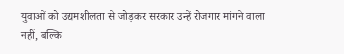युवाओं को उद्यमशीलता से जोड़कर सरकार उन्हें रोजगार मांगने वाला नहीं, बल्कि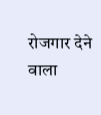रोजगार देने वाला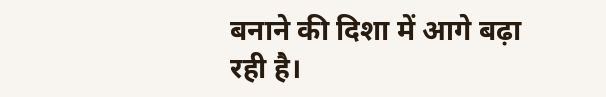बनाने की दिशा में आगे बढ़ा रही है।